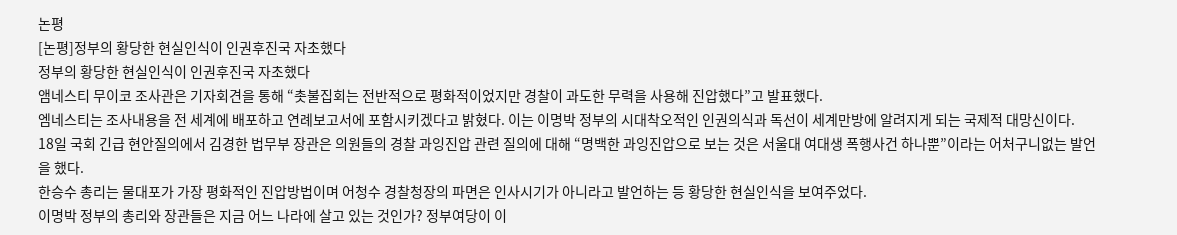논평
[논평]정부의 황당한 현실인식이 인권후진국 자초했다
정부의 황당한 현실인식이 인권후진국 자초했다
앰네스티 무이코 조사관은 기자회견을 통해 “촛불집회는 전반적으로 평화적이었지만 경찰이 과도한 무력을 사용해 진압했다”고 발표했다.
엠네스티는 조사내용을 전 세계에 배포하고 연례보고서에 포함시키겠다고 밝혔다. 이는 이명박 정부의 시대착오적인 인권의식과 독선이 세계만방에 알려지게 되는 국제적 대망신이다.
18일 국회 긴급 현안질의에서 김경한 법무부 장관은 의원들의 경찰 과잉진압 관련 질의에 대해 “명백한 과잉진압으로 보는 것은 서울대 여대생 폭행사건 하나뿐”이라는 어처구니없는 발언을 했다.
한승수 총리는 물대포가 가장 평화적인 진압방법이며 어청수 경찰청장의 파면은 인사시기가 아니라고 발언하는 등 황당한 현실인식을 보여주었다.
이명박 정부의 총리와 장관들은 지금 어느 나라에 살고 있는 것인가? 정부여당이 이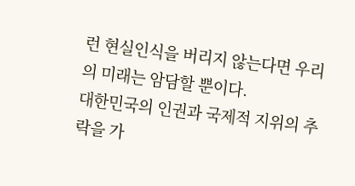런 현실인식을 버리지 않는다면 우리의 미래는 암담할 뿐이다.
대한민국의 인권과 국제적 지위의 추락을 가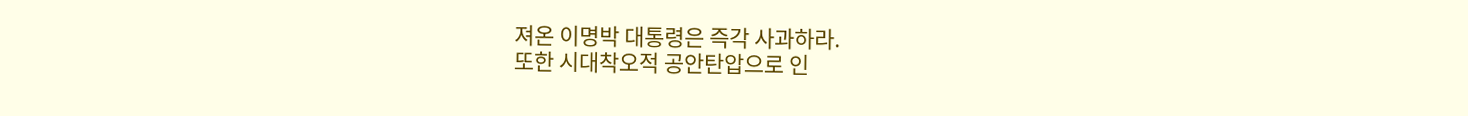져온 이명박 대통령은 즉각 사과하라.
또한 시대착오적 공안탄압으로 인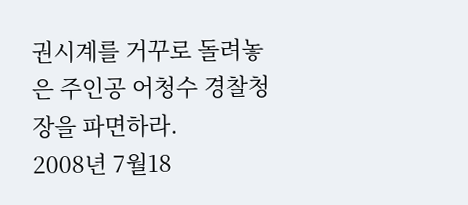권시계를 거꾸로 돌려놓은 주인공 어청수 경찰청장을 파면하라.
2008년 7월18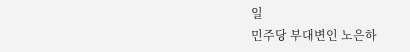일
민주당 부대변인 노은하